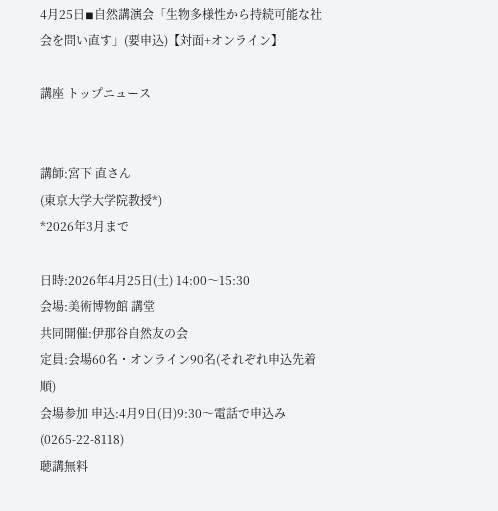4月25日◾自然講演会「生物多様性から持続可能な社会を問い直す」(要申込)【対面+オンライン】

講座 トップニュース


講師:宮下 直さん
(東京大学大学院教授*)
*2026年3月まで

日時:2026年4月25日(土) 14:00〜15:30
会場:美術博物館 講堂
共同開催:伊那谷自然友の会
定員:会場60名・オンライン90名(それぞれ申込先着順)
会場参加 申込:4月9日(日)9:30〜電話で申込み(0265-22-8118)
聴講無料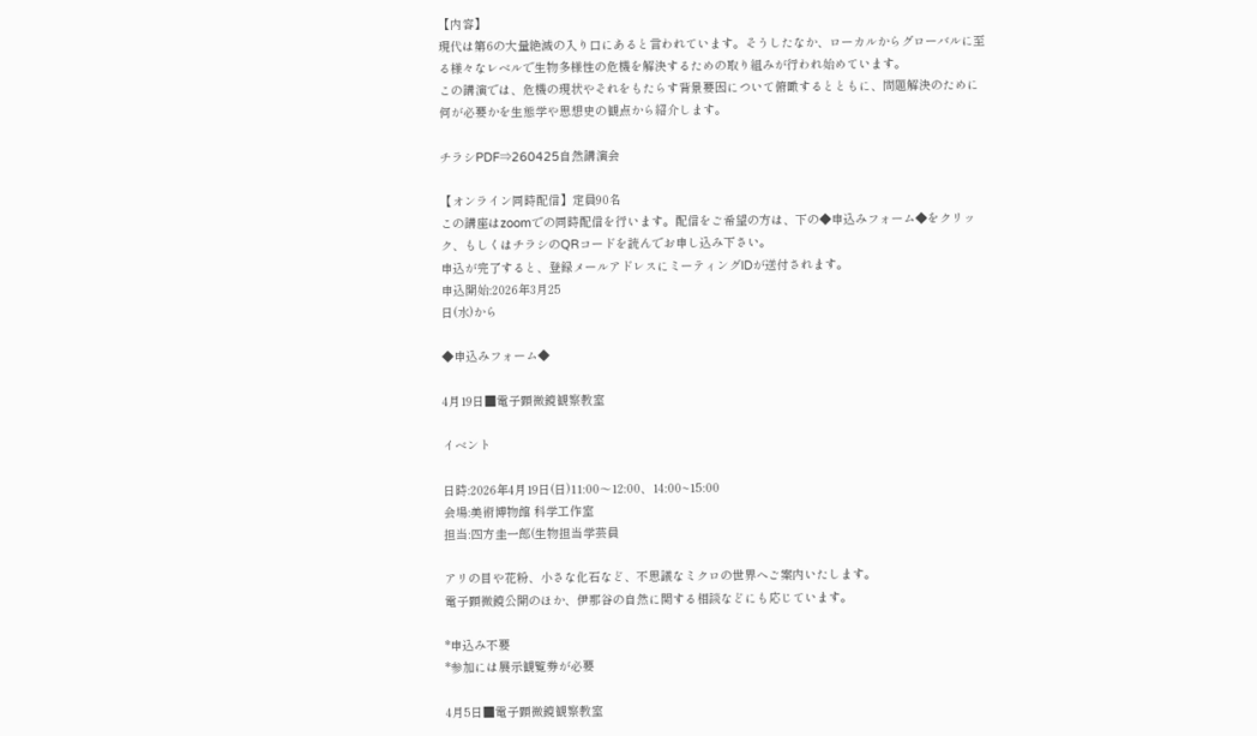【内容】
現代は第6の大量絶滅の入り口にあると言われています。そうしたなか、ローカルからグローバルに至る様々なレベルで生物多様性の危機を解決するための取り組みが行われ始めています。
この講演では、危機の現状やそれをもたらす背景要因について俯瞰するとともに、問題解決のために何が必要かを生態学や思想史の観点から紹介します。

チラシPDF⇒260425自然講演会

【オンライン同時配信】定員90名
この講座はzoomでの同時配信を行います。配信をご希望の方は、下の◆申込みフォーム◆をクリック、もしくはチラシのQRコードを読んでお申し込み下さい。
申込が完了すると、登録メールアドレスにミーティングIDが送付されます。
申込開始:2026年3月25
日(水)から

◆申込みフォーム◆

4月19日■電子顕微鏡観察教室

イベント

日時:2026年4月19日(日)11:00〜12:00、14:00~15:00
会場:美術博物館 科学工作室
担当:四方圭一郎(生物担当学芸員

アリの目や花粉、小さな化石など、不思議なミクロの世界へご案内いたします。
電子顕微鏡公開のほか、伊那谷の自然に関する相談などにも応じています。

*申込み不要
*参加には展示観覧券が必要

4月5日■電子顕微鏡観察教室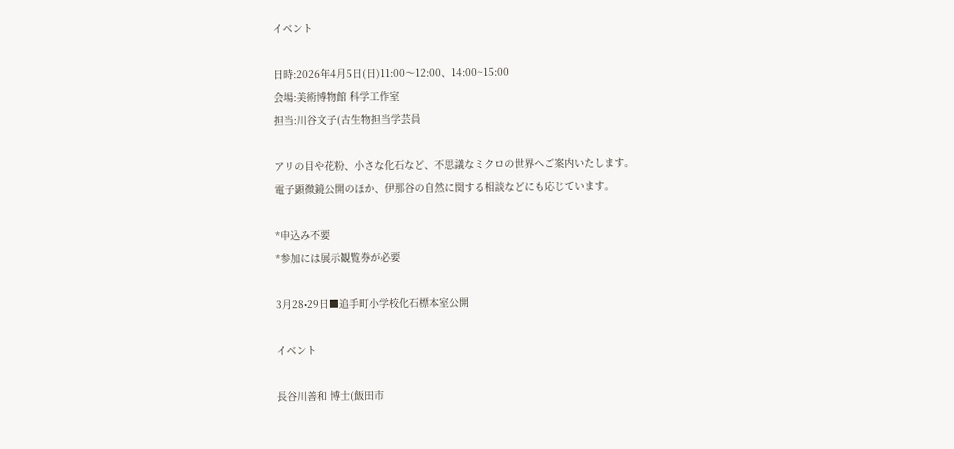イベント

日時:2026年4月5日(日)11:00〜12:00、14:00~15:00
会場:美術博物館 科学工作室
担当:川谷文子(古生物担当学芸員

アリの目や花粉、小さな化石など、不思議なミクロの世界へご案内いたします。
電子顕微鏡公開のほか、伊那谷の自然に関する相談などにも応じています。

*申込み不要
*参加には展示観覧券が必要

3月28•29日■追手町小学校化石標本室公開

イベント

長谷川善和 博士(飯田市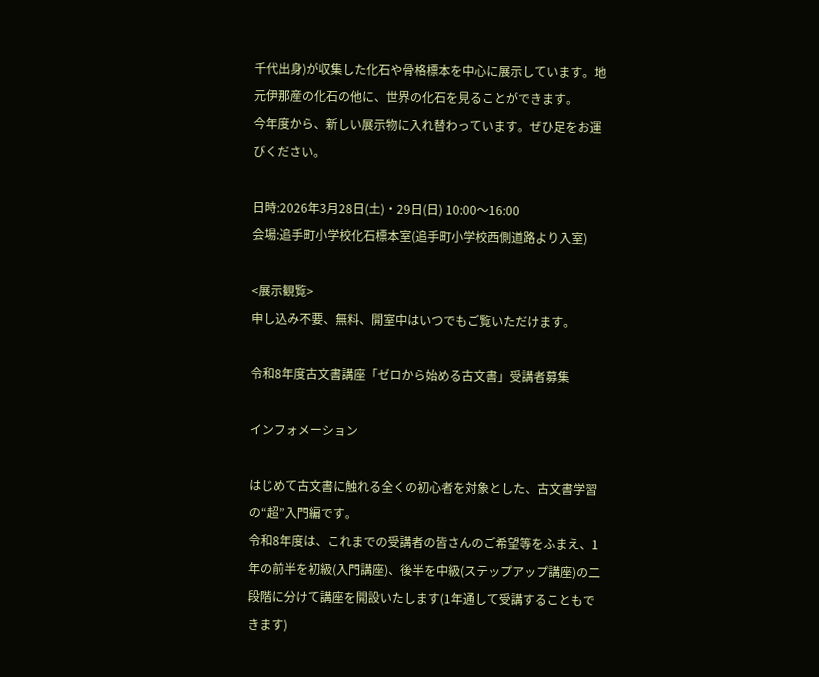千代出身)が収集した化石や骨格標本を中心に展示しています。地元伊那産の化石の他に、世界の化石を見ることができます。
今年度から、新しい展示物に入れ替わっています。ぜひ足をお運びください。

日時:2026年3月28日(土)・29日(日) 10:00〜16:00
会場:追手町小学校化石標本室(追手町小学校西側道路より入室)

<展示観覧>
申し込み不要、無料、開室中はいつでもご覧いただけます。

令和8年度古文書講座「ゼロから始める古文書」受講者募集

インフォメーション

はじめて古文書に触れる全くの初心者を対象とした、古文書学習の“超”入門編です。
令和8年度は、これまでの受講者の皆さんのご希望等をふまえ、1年の前半を初級(入門講座)、後半を中級(ステップアップ講座)の二段階に分けて講座を開設いたします(1年通して受講することもできます)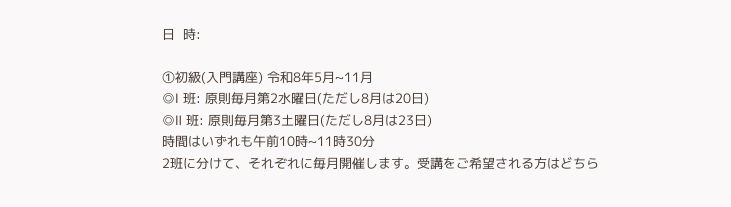日  時:

①初級(入門講座) 令和8年5月~11月
◎Ⅰ 班: 原則毎月第2水曜日(ただし8月は20日)
◎Ⅱ 班: 原則毎月第3土曜日(ただし8月は23日)
時間はいずれも午前10時~11時30分
2班に分けて、それぞれに毎月開催します。受講をご希望される方はどちら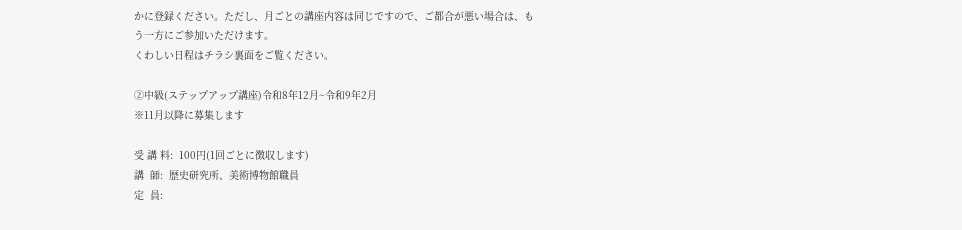かに登録ください。ただし、月ごとの講座内容は同じですので、ご都合が悪い場合は、もう一方にご参加いただけます。
くわしい日程はチラシ裏面をご覧ください。

②中級(ステップアップ講座)令和8年12月~令和9年2月
※11月以降に募集します

受 講 料:  100円(1回ごとに徴収します)
講  師:  歴史研究所、美術博物館職員
定  員: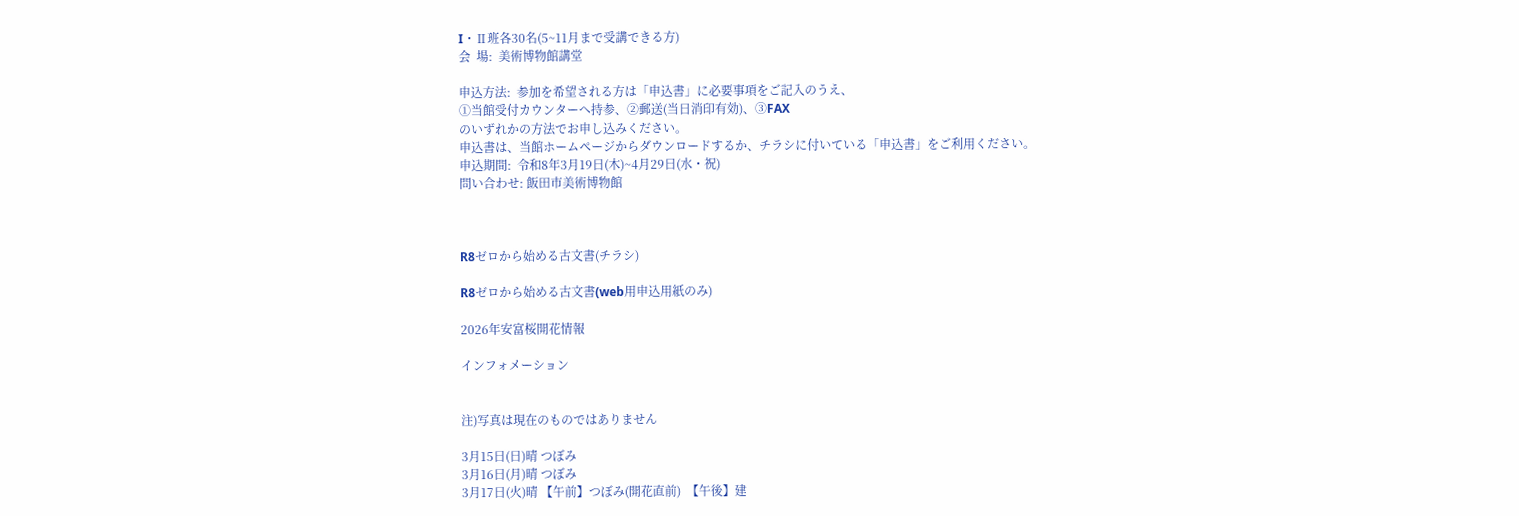I・Ⅱ班各30名(5~11月まで受講できる方)
会  場:  美術博物館講堂

申込方法:  参加を希望される方は「申込書」に必要事項をご記入のうえ、
①当館受付カウンターへ持参、②郵送(当日消印有効)、③FAX
のいずれかの方法でお申し込みください。
申込書は、当館ホームページからダウンロードするか、チラシに付いている「申込書」をご利用ください。
申込期間:  令和8年3月19日(木)~4月29日(水・祝)
問い合わせ: 飯田市美術博物館



R8ゼロから始める古文書(チラシ)

R8ゼロから始める古文書(web用申込用紙のみ)

2026年安富桜開花情報

インフォメーション


注)写真は現在のものではありません

3月15日(日)晴 つぼみ
3月16日(月)晴 つぼみ
3月17日(火)晴 【午前】つぼみ(開花直前)  【午後】建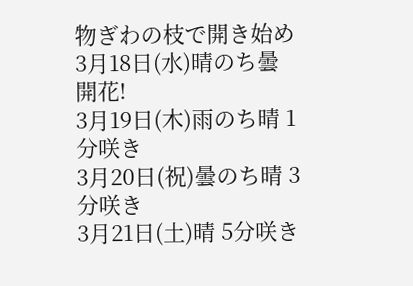物ぎわの枝で開き始め
3月18日(水)晴のち曇 開花!
3月19日(木)雨のち晴 1分咲き
3月20日(祝)曇のち晴 3分咲き
3月21日(土)晴 5分咲き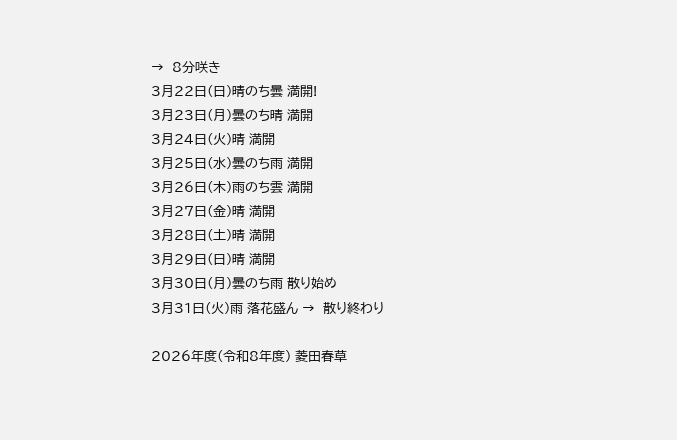→  8分咲き
3月22日(日)晴のち曇 満開!
3月23日(月)曇のち晴 満開
3月24日(火)晴 満開
3月25日(水)曇のち雨 満開
3月26日(木)雨のち雲 満開
3月27日(金)晴 満開
3月28日(土)晴 満開
3月29日(日)晴 満開
3月30日(月)曇のち雨 散り始め
3月31日(火)雨 落花盛ん →  散り終わり

2026年度(令和8年度) 菱田春草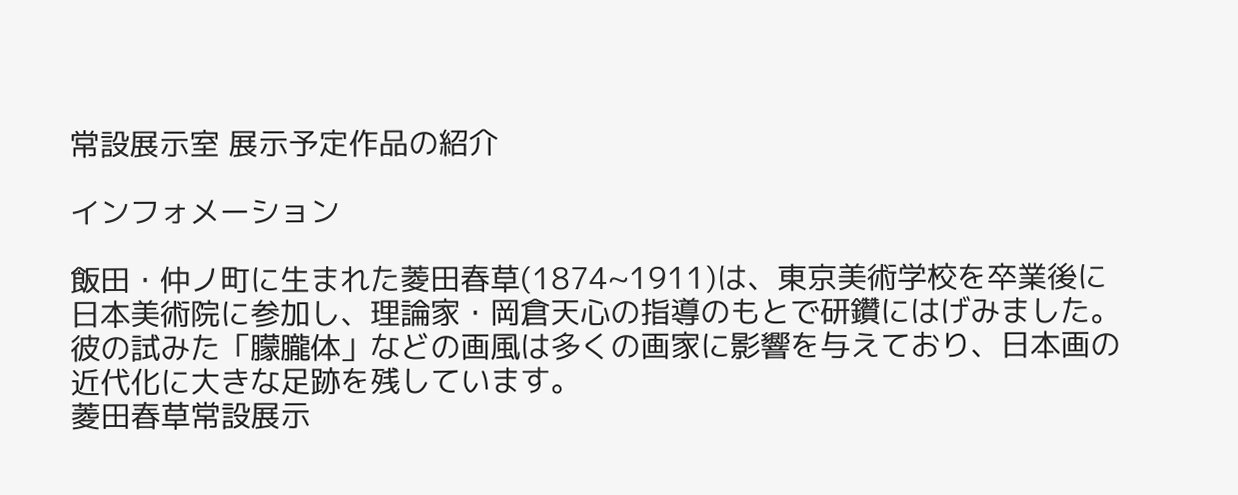常設展示室 展示予定作品の紹介

インフォメーション

飯田・仲ノ町に生まれた菱田春草(1874~1911)は、東京美術学校を卒業後に日本美術院に参加し、理論家・岡倉天心の指導のもとで研鑽にはげみました。彼の試みた「朦朧体」などの画風は多くの画家に影響を与えており、日本画の近代化に大きな足跡を残しています。
菱田春草常設展示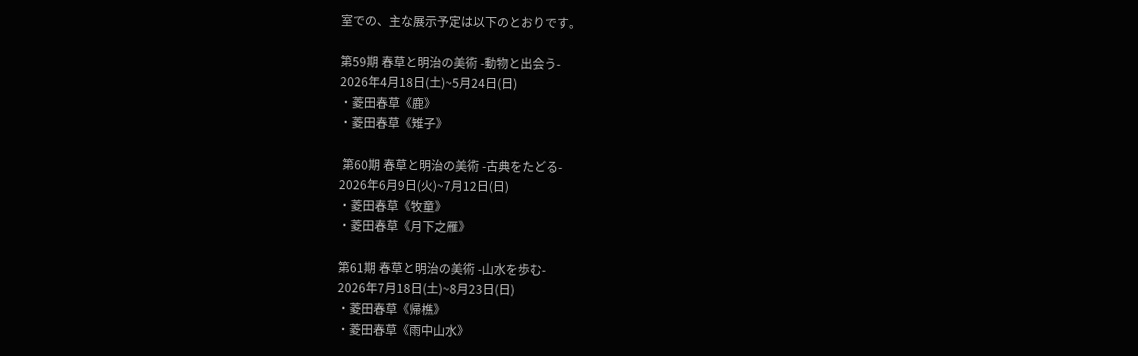室での、主な展示予定は以下のとおりです。

第59期 春草と明治の美術 -動物と出会う-
2026年4月18日(土)~5月24日(日)
・菱田春草《鹿》
・菱田春草《雉子》

 第60期 春草と明治の美術 -古典をたどる-
2026年6月9日(火)~7月12日(日)
・菱田春草《牧童》
・菱田春草《月下之雁》

第61期 春草と明治の美術 -山水を歩む-
2026年7月18日(土)~8月23日(日)
・菱田春草《帰樵》
・菱田春草《雨中山水》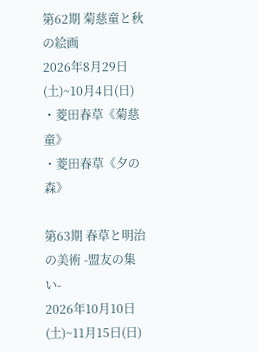第62期 菊慈童と秋の絵画
2026年8月29日(土)~10月4日(日)
・菱田春草《菊慈童》
・菱田春草《夕の森》

第63期 春草と明治の美術 -盟友の集い-
2026年10月10日(土)~11月15日(日)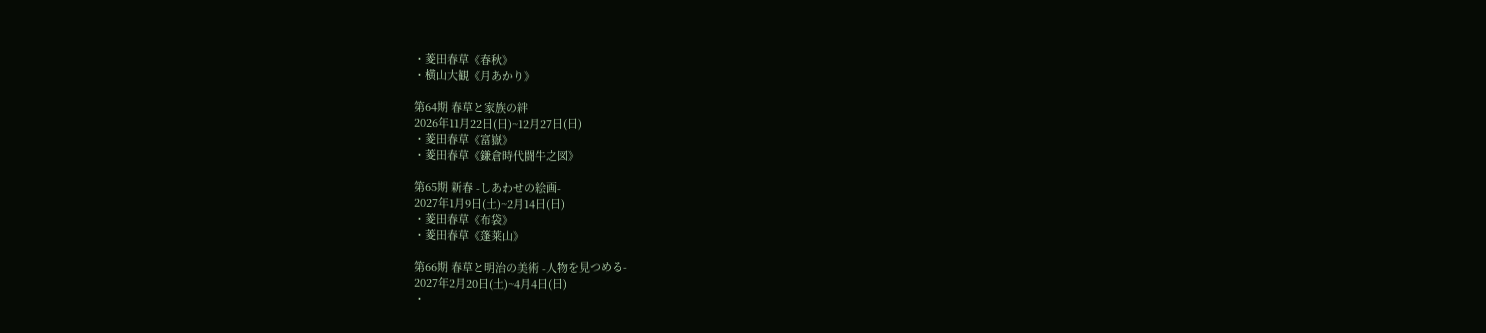・菱田春草《春秋》
・横山大観《月あかり》

第64期 春草と家族の絆
2026年11月22日(日)~12月27日(日)
・菱田春草《富嶽》
・菱田春草《鎌倉時代闘牛之図》

第65期 新春 -しあわせの絵画-
2027年1月9日(土)~2月14日(日)
・菱田春草《布袋》
・菱田春草《蓬莱山》

第66期 春草と明治の美術 -人物を見つめる-
2027年2月20日(土)~4月4日(日)
・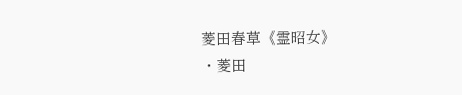菱田春草《霊昭女》
・菱田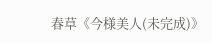春草《今様美人(未完成)》